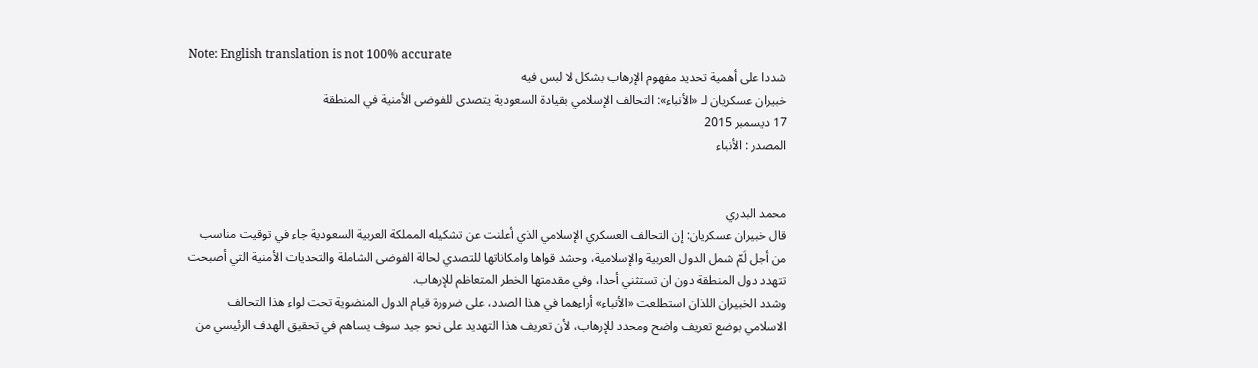Note: English translation is not 100% accurate
شددا على أهمية تحديد مفهوم الإرهاب بشكل لا لبس فيه
خبيران عسكريان لـ «الأنباء»: التحالف الإسلامي بقيادة السعودية يتصدى للفوضى الأمنية في المنطقة
17 ديسمبر 2015
المصدر : الأنباء


محمد البدري
قال خبيران عسكريان: إن التحالف العسكري الإسلامي الذي أعلنت عن تشكيله المملكة العربية السعودية جاء في توقيت مناسب من أجل لَمّ شمل الدول العربية والإسلامية، وحشد قواها وامكاناتها للتصدي لحالة الفوضى الشاملة والتحديات الأمنية التي أصبحت تتهدد دول المنطقة دون ان تستثني أحدا، وفي مقدمتها الخطر المتعاظم للإرهاب.
وشدد الخبيران اللذان استطلعت «الأنباء» أراءهما في هذا الصدد، على ضرورة قيام الدول المنضوية تحت لواء هذا التحالف الاسلامي بوضع تعريف واضح ومحدد للإرهاب، لأن تعريف هذا التهديد على نحو جيد سوف يساهم في تحقيق الهدف الرئيسي من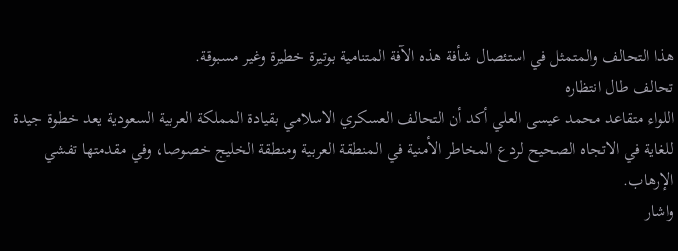هذا التحالف والمتمثل في استئصال شأفة هذه الآفة المتنامية بوتيرة خطيرة وغير مسبوقة.
تحالف طال انتظاره
اللواء متقاعد محمد عيسى العلي أكد أن التحالف العسكري الاسلامي بقيادة المملكة العربية السعودية يعد خطوة جيدة للغاية في الاتجاه الصحيح لردع المخاطر الأمنية في المنطقة العربية ومنطقة الخليج خصوصا، وفي مقدمتها تفشي الإرهاب.
واشار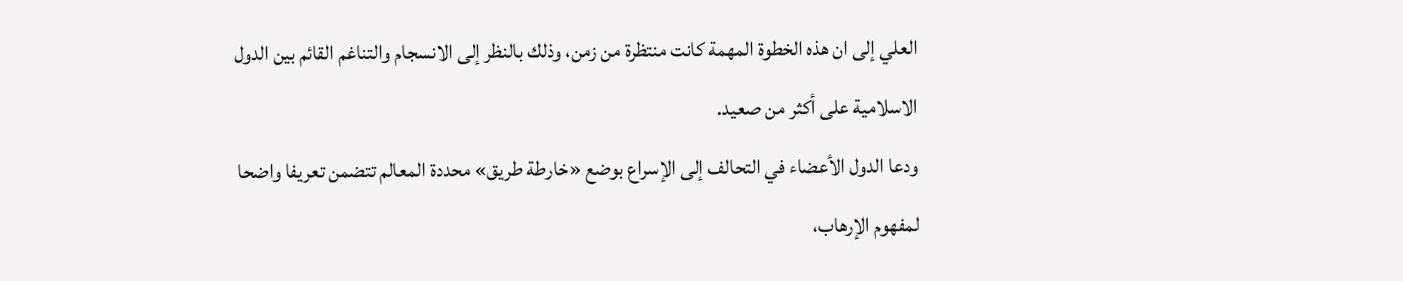العلي إلى ان هذه الخطوة المهمة كانت منتظرة من زمن، وذلك بالنظر إلى الانسجام والتناغم القائم بين الدول الاسلامية على أكثر من صعيد.
ودعا الدول الأعضاء في التحالف إلى الإسراع بوضع «خارطة طريق» محددة المعالم تتضمن تعريفا واضحا لمفهوم الإرهاب،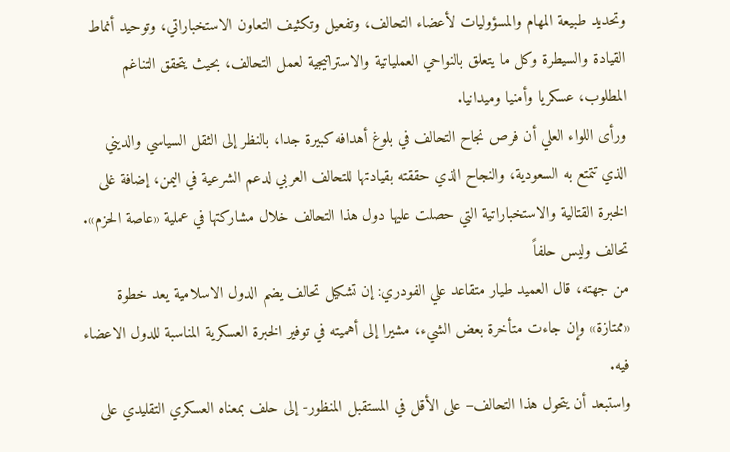وتحديد طبيعة المهام والمسؤوليات لأعضاء التحالف، وتفعيل وتكثيف التعاون الاستخباراتي، وتوحيد أنماط القيادة والسيطرة وكل ما يتعلق بالنواحي العملياتية والاستراتيجية لعمل التحالف، بحيث يتحقق التناغم المطلوب، عسكريا وأمنيا وميدانيا.
ورأى اللواء العلي أن فرص نجاح التحالف في بلوغ أهدافه كبيرة جدا، بالنظر إلى الثقل السياسي والديني الذي تتمتع به السعودية، والنجاح الذي حققته بقيادتها للتحالف العربي لدعم الشرعية في اليمن، إضافة غلى الخبرة القتالية والاستخباراتية التي حصلت عليها دول هذا التحالف خلال مشاركتها في عملية «عاصة الحزم».
تحالف وليس حلفاً
من جهته، قال العميد طيار متقاعد علي الفودري: إن تشكيل تحالف يضم الدول الاسلامية يعد خطوة «ممتازة» وإن جاءت متأخرة بعض الشيء، مشيرا إلى أهميته في توفير الخبرة العسكرية المناسبة للدول الاعضاء فيه.
واستبعد أن يتحول هذا التحالف– على الأقل في المستقبل المنظور- إلى حلف بمعناه العسكري التقليدي على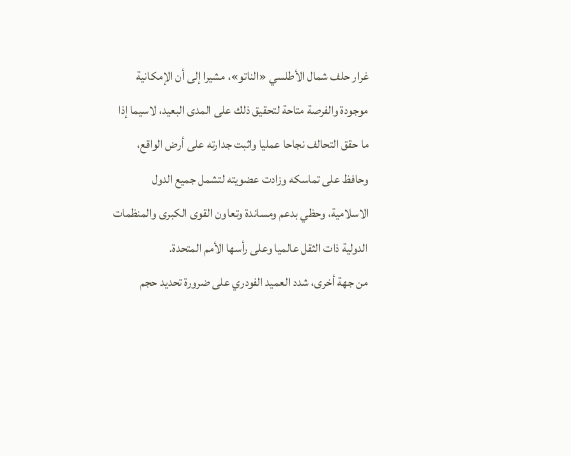غرار حلف شمال الأطلسي «الناتو»، مشيرا إلى أن الإمكانية موجودة والفرصة متاحة لتحقيق ذلك على المدى البعيد، لاسيما إذا ما حقق التحالف نجاحا عمليا واثبت جدارته على أرض الواقع، وحافظ على تماسكه وزادت عضويته لتشمل جميع الدول الاسلامية، وحظي بدعم ومساندة وتعاون القوى الكبرى والمنظمات الدولية ذات الثقل عالميا وعلى رأسها الأمم المتحدة.
من جهة أخرى، شدد العميد الفودري على ضرورة تحديد حجم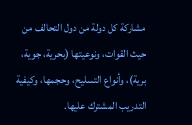مشاركة كل دولة من دول التحالف من حيث القوات، ونوعيتها (بحرية، جوية، برية)، وأنواع التسليح، وحجمها، وكيفية التدريب المشترك عليها.